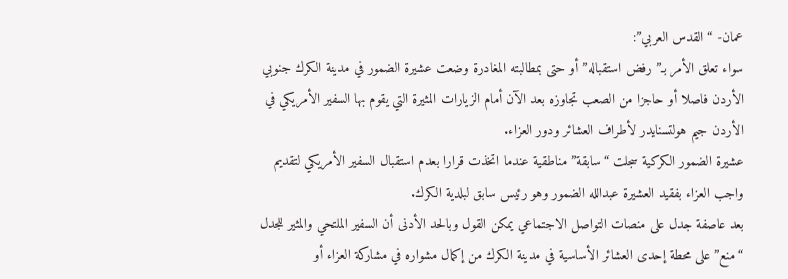عمان- “القدس العربي”:
سواء تعلق الأمر بـ”رفض استقباله” أو حتى بمطالبته المغادرة وضعت عشيرة الضمور في مدينة الكرك جنوبي الأردن فاصلا أو حاجزا من الصعب تجاوزه بعد الآن أمام الزيارات المثيرة التي يقوم بها السفير الأمريكي في الأردن جيم هولتسنايدر لأطراف العشائر ودور العزاء.
عشيرة الضمور الكركية سجلت “سابقة” مناطقية عندما اتخذت قرارا بعدم استقبال السفير الأمريكي لتقديم واجب العزاء بفقيد العشيرة عبدالله الضمور وهو رئيس سابق لبلدية الكرك.
بعد عاصفة جدل على منصات التواصل الاجتماعي يمكن القول وبالحد الأدنى أن السفير الملتحي والمثير للجدل “منع” على محطة إحدى العشائر الأساسية في مدينة الكرك من إكمال مشواره في مشاركة العزاء أو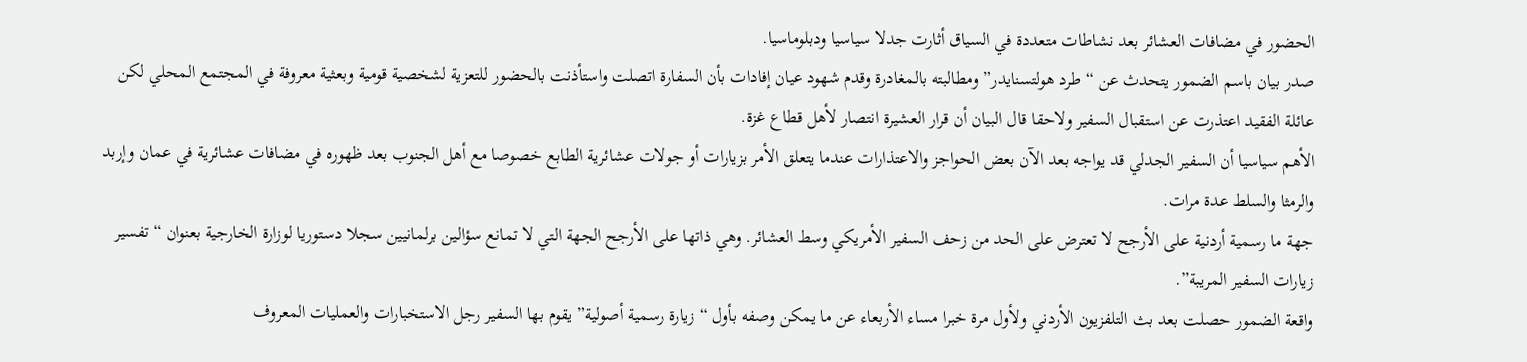الحضور في مضافات العشائر بعد نشاطات متعددة في السياق أثارت جدلا سياسيا ودبلوماسيا.
صدر بيان باسم الضمور يتحدث عن “طرد هولتسنايدر” ومطالبته بالمغادرة وقدم شهود عيان إفادات بأن السفارة اتصلت واستأذنت بالحضور للتعزية لشخصية قومية وبعثية معروفة في المجتمع المحلي لكن عائلة الفقيد اعتذرت عن استقبال السفير ولاحقا قال البيان أن قرار العشيرة انتصار لأهل قطاع غزة.
الأهم سياسيا أن السفير الجدلي قد يواجه بعد الآن بعض الحواجز والاعتذارات عندما يتعلق الأمر بزيارات أو جولات عشائرية الطابع خصوصا مع أهل الجنوب بعد ظهوره في مضافات عشائرية في عمان وإربد والرمثا والسلط عدة مرات.
جهة ما رسمية أردنية على الأرجح لا تعترض على الحد من زحف السفير الأمريكي وسط العشائر. وهي ذاتها على الأرجح الجهة التي لا تمانع سؤالين برلمانيين سجلا دستوريا لوزارة الخارجية بعنوان “تفسير زيارات السفير المريبة”.
واقعة الضمور حصلت بعد بث التلفزيون الأردني ولأول مرة خبرا مساء الأربعاء عن ما يمكن وصفه بأول “زيارة رسمية أصولية” يقوم بها السفير رجل الاستخبارات والعمليات المعروف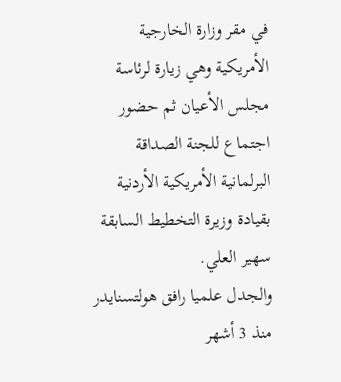في مقر وزارة الخارجية الأمريكية وهي زيارة لرئاسة مجلس الأعيان ثم حضور اجتماع للجنة الصداقة البرلمانية الأمريكية الأردنية بقيادة وزيرة التخطيط السابقة سهير العلي.
والجدل علميا رافق هولتسنايدر منذ 3 أشهر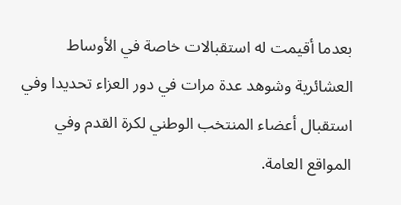بعدما أقيمت له استقبالات خاصة في الأوساط العشائرية وشوهد عدة مرات في دور العزاء تحديدا وفي استقبال أعضاء المنتخب الوطني لكرة القدم وفي المواقع العامة.